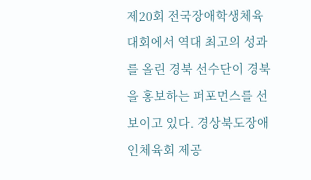제20회 전국장애학생체육대회에서 역대 최고의 성과를 올린 경북 선수단이 경북을 홍보하는 퍼포먼스를 선보이고 있다. 경상북도장애인체육회 제공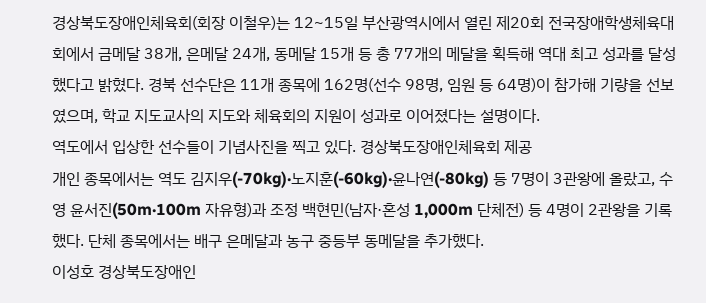경상북도장애인체육회(회장 이철우)는 12~15일 부산광역시에서 열린 제20회 전국장애학생체육대회에서 금메달 38개, 은메달 24개, 동메달 15개 등 총 77개의 메달을 획득해 역대 최고 성과를 달성했다고 밝혔다. 경북 선수단은 11개 종목에 162명(선수 98명, 임원 등 64명)이 참가해 기량을 선보였으며, 학교 지도교사의 지도와 체육회의 지원이 성과로 이어졌다는 설명이다.
역도에서 입상한 선수들이 기념사진을 찍고 있다. 경상북도장애인체육회 제공
개인 종목에서는 역도 김지우(-70kg)·노지훈(-60kg)·윤나연(-80kg) 등 7명이 3관왕에 올랐고, 수영 윤서진(50m·100m 자유형)과 조정 백현민(남자·혼성 1,000m 단체전) 등 4명이 2관왕을 기록했다. 단체 종목에서는 배구 은메달과 농구 중등부 동메달을 추가했다.
이성호 경상북도장애인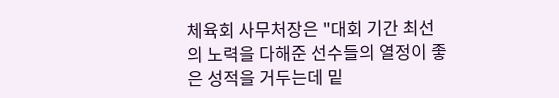체육회 사무처장은 "대회 기간 최선의 노력을 다해준 선수들의 열정이 좋은 성적을 거두는데 밑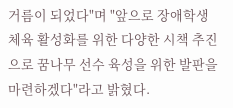거름이 되었다"며 "앞으로 장애학생 체육 활성화를 위한 다양한 시책 추진으로 꿈나무 선수 육성을 위한 발판을 마련하겠다"라고 밝혔다.